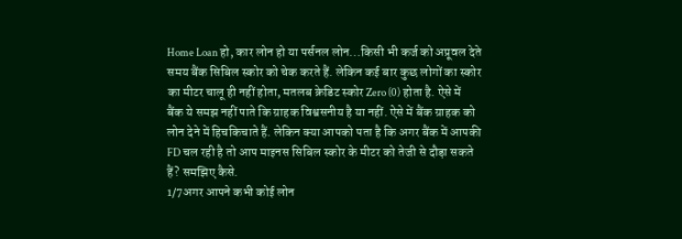Home Loan हो, कार लोन हो या पर्सनल लोन...किसी भी कर्ज को अप्रूवल देते समय बैंक सिबिल स्कोर को चेक करते हैं. लेकिन कई बार कुछ लोगों का स्कोर का मीटर चालू ही नहीं होता, मतलब क्रेडिट स्कोर Zero (0) होता है. ऐसे में बैंक ये समझ नहीं पाते कि ग्राहक विश्वसनीय है या नहीं. ऐसे में बैंक ग्राहक को लोन देने में हिचकिचाते हैं. लेकिन क्या आपको पता है कि अगर बैंक में आपकी FD चल रही है तो आप माइनस सिबिल स्कोर के मीटर को तेजी से दौड़ा सकते हैं? समझिए कैसे.
1/7अगर आपने कभी कोई लोन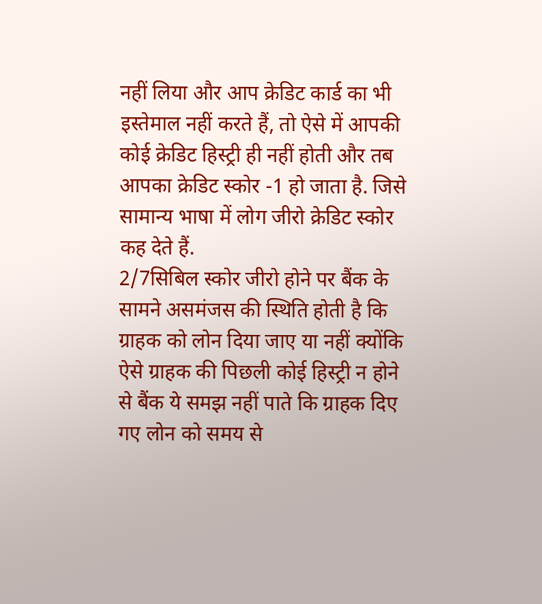नहीं लिया और आप क्रेडिट कार्ड का भी इस्तेमाल नहीं करते हैं, तो ऐसे में आपकी कोई क्रेडिट हिस्ट्री ही नहीं होती और तब आपका क्रेडिट स्कोर -1 हो जाता है. जिसे सामान्य भाषा में लोग जीरो क्रेडिट स्कोर कह देते हैं.
2/7सिबिल स्कोर जीरो होने पर बैंक के सामने असमंजस की स्थिति होती है कि ग्राहक को लोन दिया जाए या नहीं क्योंकि ऐसे ग्राहक की पिछली कोई हिस्ट्री न होने से बैंक ये समझ नहीं पाते कि ग्राहक दिए गए लोन को समय से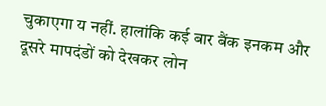चुकाएगा य नहीं. हालांकि कई बार बैंक इनकम और दूसरे मापदंडों को देखकर लोन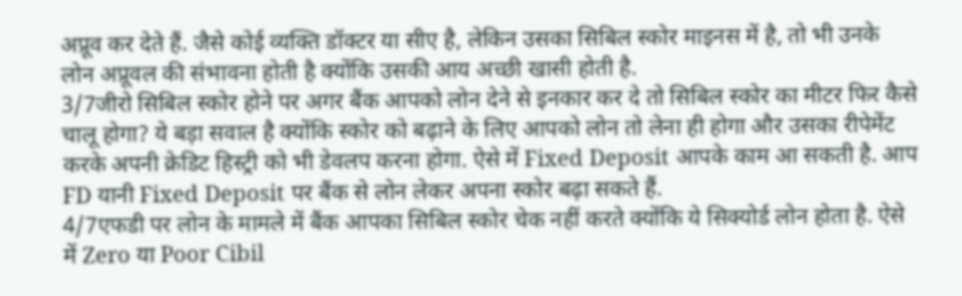अप्रूव कर देते हैं. जैसे कोई व्यक्ति डॉक्टर या सीए है, लेकिन उसका सिबिल स्कोर माइनस में है, तो भी उनके लोन अप्रूवल की संभावना होती है क्योंकि उसकी आय अच्छी खासी होती है.
3/7जीरो सिबिल स्कोर होने पर अगर बैंक आपको लोन देने से इनकार कर दे तो सिबिल स्कोर का मीटर फिर कैसे चालू होगा? ये बड़ा सवाल है क्योंकि स्कोर को बढ़ाने के लिए आपको लोन तो लेना ही होगा और उसका रीपेमेंट करके अपनी क्रेडिट हिस्ट्री को भी डेवलप करना होगा. ऐसे में Fixed Deposit आपके काम आ सकती है. आप FD यानी Fixed Deposit पर बैंक से लोन लेकर अपना स्कोर बढ़ा सकते हैं.
4/7एफडी पर लोन के मामले में बैंक आपका सिबिल स्कोर चेक नहीं करते क्योंकि ये सिक्योर्ड लोन होता है. ऐसे में Zero या Poor Cibil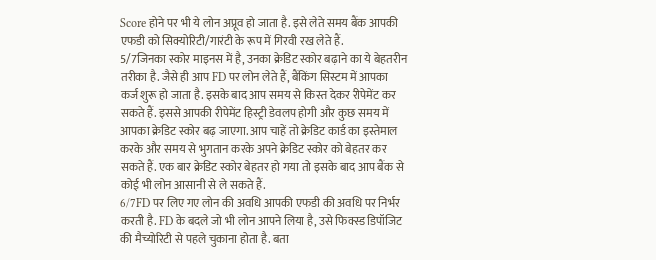Score होने पर भी ये लोन अप्रूव हो जाता है. इसे लेते समय बैंक आपकी एफडी को सिक्योरिटी/गारंटी के रूप में गिरवी रख लेते हैं.
5/7जिनका स्कोर माइनस में है, उनका क्रेडिट स्कोर बढ़ाने का ये बेहतरीन तरीका है. जैसे ही आप FD पर लोन लेते हैं, बैंकिंग सिस्टम में आपका कर्ज शुरू हो जाता है. इसके बाद आप समय से किस्त देकर रीपेमेंट कर सकते हैं. इससे आपकी रीपेमेंट हिस्ट्री डेवलप होगी और कुछ समय में आपका क्रेडिट स्कोर बढ़ जाएगा. आप चाहें तो क्रेडिट कार्ड का इस्तेमाल करके और समय से भुगतान करके अपने क्रेडिट स्कोर को बेहतर कर सकते हैं. एक बार क्रेडिट स्कोर बेहतर हो गया तो इसके बाद आप बैंक से कोई भी लोन आसानी से ले सकते हैं.
6/7FD पर लिए गए लोन की अवधि आपकी एफडी की अवधि पर निर्भर करती है. FD के बदले जो भी लोन आपने लिया है, उसे फिक्स्ड डिपॉजिट की मैच्योरिटी से पहले चुकाना होता है. बता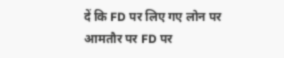दें कि FD पर लिए गए लोन पर आमतौर पर FD पर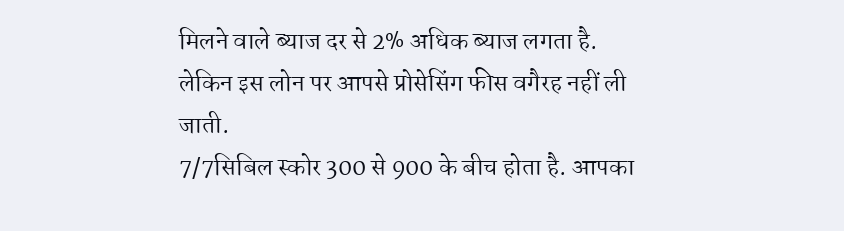मिलने वाले ब्याज दर से 2% अधिक ब्याज लगता है. लेकिन इस लोन पर आपसे प्रोसेसिंग फीस वगैरह नहीं ली जाती.
7/7सिबिल स्कोर 300 से 900 के बीच होता है. आपका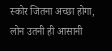स्कोर जितना अच्छा होगा, लोन उतनी ही आसानी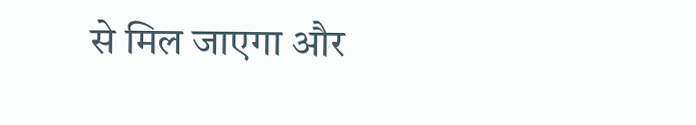से मिल जाएगा और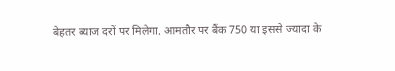बेहतर ब्याज दरों पर मिलेगा. आमतौर पर बैंक 750 या इससे ज्यादा के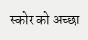स्कोर को अच्छा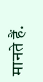मानते हैं.